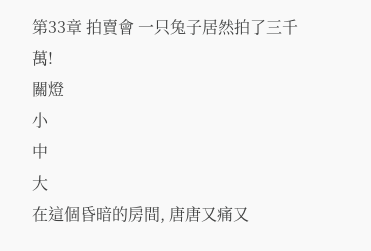第33章 拍賣會 一只兔子居然拍了三千萬!
關燈
小
中
大
在這個昏暗的房間, 唐唐又痛又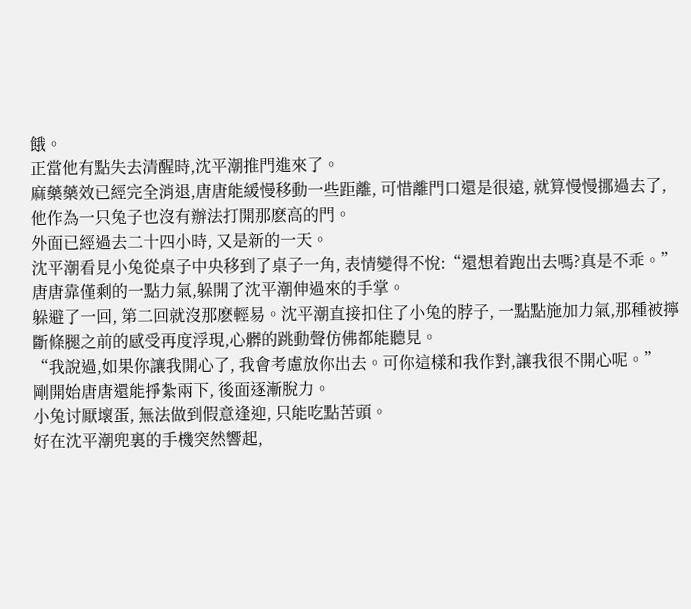餓。
正當他有點失去清醒時,沈平潮推門進來了。
麻藥藥效已經完全消退,唐唐能緩慢移動一些距離, 可惜離門口還是很遠, 就算慢慢挪過去了,他作為一只兔子也沒有辦法打開那麽高的門。
外面已經過去二十四小時, 又是新的一天。
沈平潮看見小兔從桌子中央移到了桌子一角, 表情變得不悅:“還想着跑出去嗎?真是不乖。”
唐唐靠僅剩的一點力氣,躲開了沈平潮伸過來的手掌。
躲避了一回, 第二回就沒那麽輕易。沈平潮直接扣住了小兔的脖子, 一點點施加力氣,那種被擰斷條腿之前的感受再度浮現,心髒的跳動聲仿佛都能聽見。
“我說過,如果你讓我開心了, 我會考慮放你出去。可你這樣和我作對,讓我很不開心呢。”
剛開始唐唐還能掙紮兩下, 後面逐漸脫力。
小兔讨厭壞蛋, 無法做到假意逢迎, 只能吃點苦頭。
好在沈平潮兜裏的手機突然響起,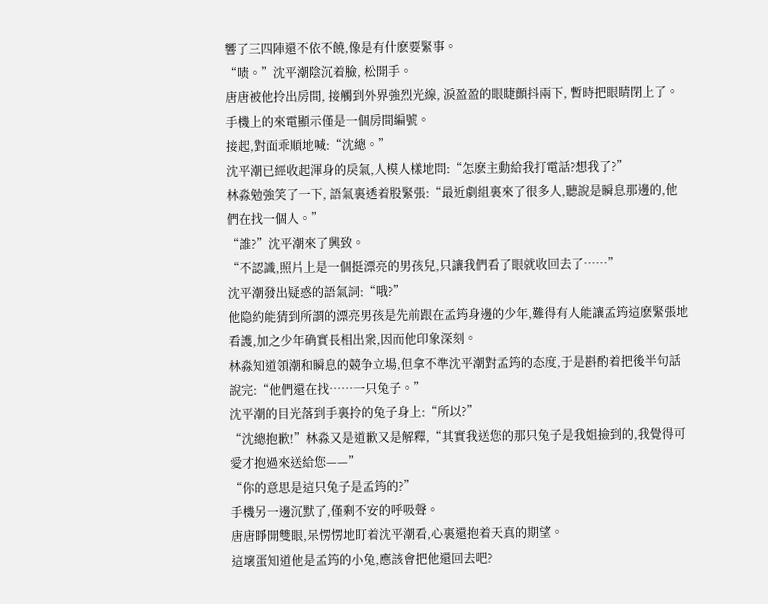響了三四陣還不依不饒,像是有什麽要緊事。
“啧。”沈平潮陰沉着臉, 松開手。
唐唐被他拎出房間, 接觸到外界強烈光線, 淚盈盈的眼睫顫抖兩下, 暫時把眼睛閉上了。
手機上的來電顯示僅是一個房間編號。
接起,對面乖順地喊:“沈總。”
沈平潮已經收起渾身的戾氣,人模人樣地問:“怎麽主動給我打電話?想我了?”
林淼勉強笑了一下, 語氣裏透着股緊張:“最近劇組裏來了很多人,聽說是瞬息那邊的,他們在找一個人。”
“誰?”沈平潮來了興致。
“不認識,照片上是一個挺漂亮的男孩兒,只讓我們看了眼就收回去了……”
沈平潮發出疑惑的語氣詞:“哦?”
他隐約能猜到所謂的漂亮男孩是先前跟在孟筠身邊的少年,難得有人能讓孟筠這麽緊張地看護,加之少年确實長相出衆,因而他印象深刻。
林淼知道領潮和瞬息的競争立場,但拿不準沈平潮對孟筠的态度,于是斟酌着把後半句話說完:“他們還在找……一只兔子。”
沈平潮的目光落到手裏拎的兔子身上:“所以?”
“沈總抱歉!”林淼又是道歉又是解釋,“其實我送您的那只兔子是我姐撿到的,我覺得可愛才抱過來送給您——”
“你的意思是這只兔子是孟筠的?”
手機另一邊沉默了,僅剩不安的呼吸聲。
唐唐睜開雙眼,呆愣愣地盯着沈平潮看,心裏還抱着天真的期望。
這壞蛋知道他是孟筠的小兔,應該會把他還回去吧?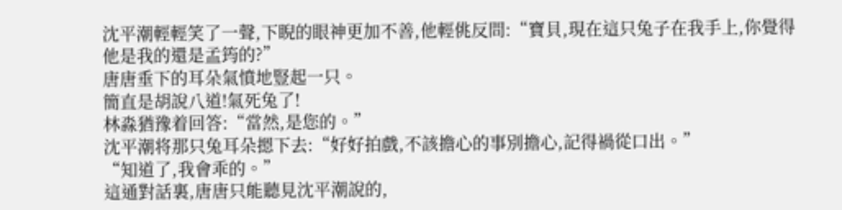沈平潮輕輕笑了一聲,下睨的眼神更加不善,他輕佻反問:“寶貝,現在這只兔子在我手上,你覺得他是我的還是孟筠的?”
唐唐垂下的耳朵氣憤地豎起一只。
簡直是胡說八道!氣死兔了!
林淼猶豫着回答:“當然,是您的。”
沈平潮将那只兔耳朵摁下去:“好好拍戲,不該擔心的事別擔心,記得禍從口出。”
“知道了,我會乖的。”
這通對話裏,唐唐只能聽見沈平潮說的,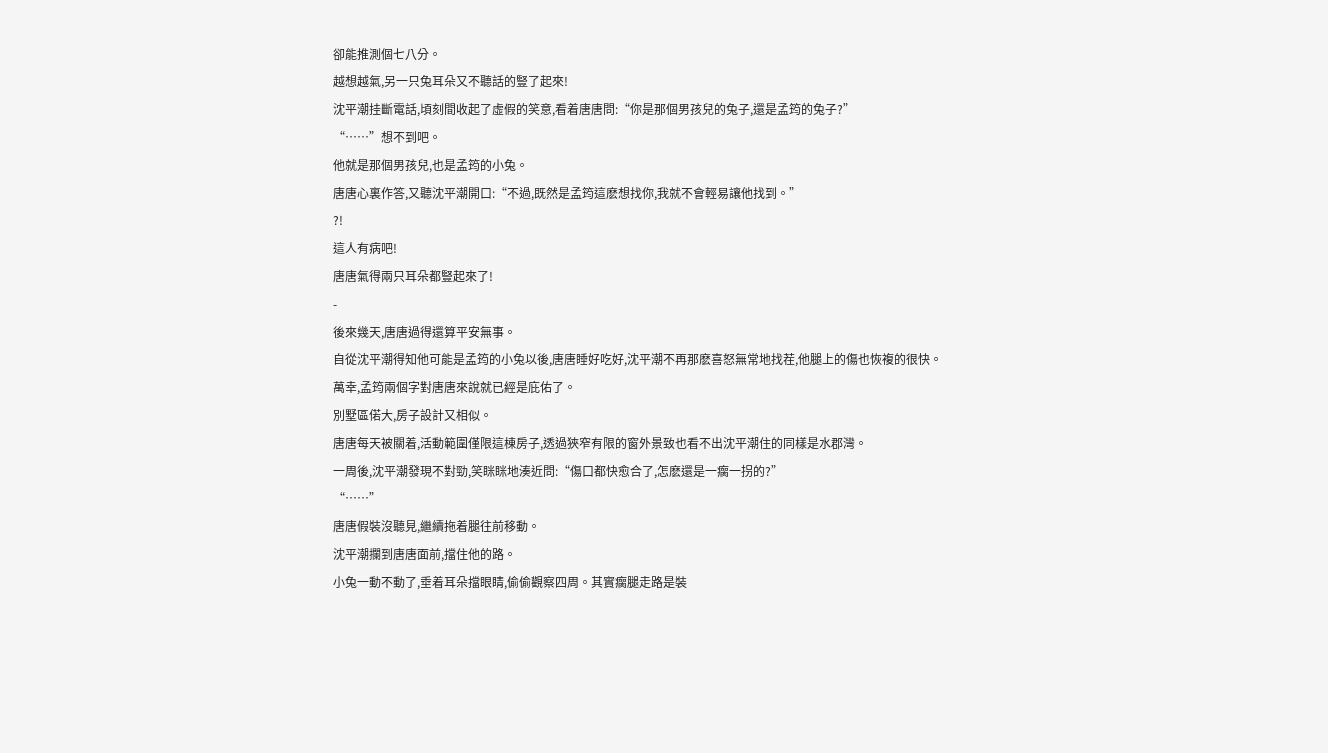卻能推測個七八分。
越想越氣,另一只兔耳朵又不聽話的豎了起來!
沈平潮挂斷電話,頃刻間收起了虛假的笑意,看着唐唐問:“你是那個男孩兒的兔子,還是孟筠的兔子?”
“……”想不到吧。
他就是那個男孩兒,也是孟筠的小兔。
唐唐心裏作答,又聽沈平潮開口:“不過,既然是孟筠這麽想找你,我就不會輕易讓他找到。”
?!
這人有病吧!
唐唐氣得兩只耳朵都豎起來了!
-
後來幾天,唐唐過得還算平安無事。
自從沈平潮得知他可能是孟筠的小兔以後,唐唐睡好吃好,沈平潮不再那麽喜怒無常地找茬,他腿上的傷也恢複的很快。
萬幸,孟筠兩個字對唐唐來說就已經是庇佑了。
別墅區偌大,房子設計又相似。
唐唐每天被關着,活動範圍僅限這棟房子,透過狹窄有限的窗外景致也看不出沈平潮住的同樣是水郡灣。
一周後,沈平潮發現不對勁,笑眯眯地湊近問:“傷口都快愈合了,怎麽還是一瘸一拐的?”
“……”
唐唐假裝沒聽見,繼續拖着腿往前移動。
沈平潮攔到唐唐面前,擋住他的路。
小兔一動不動了,垂着耳朵擋眼睛,偷偷觀察四周。其實瘸腿走路是裝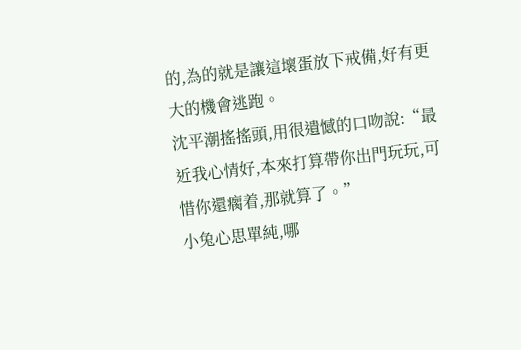的,為的就是讓這壞蛋放下戒備,好有更大的機會逃跑。
沈平潮搖搖頭,用很遺憾的口吻說:“最近我心情好,本來打算帶你出門玩玩,可惜你還瘸着,那就算了。”
小兔心思單純,哪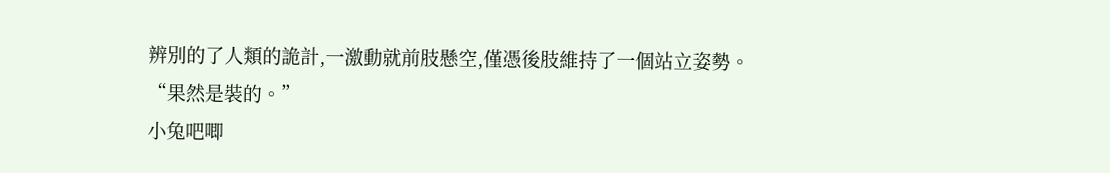辨別的了人類的詭計,一激動就前肢懸空,僅憑後肢維持了一個站立姿勢。
“果然是裝的。”
小兔吧唧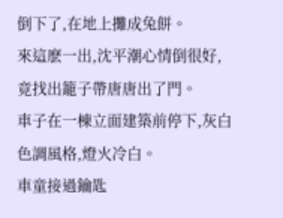倒下了,在地上攤成兔餅。
來這麽一出,沈平潮心情倒很好,竟找出籠子帶唐唐出了門。
車子在一棟立面建築前停下,灰白色調風格,燈火冷白。
車童接過鑰匙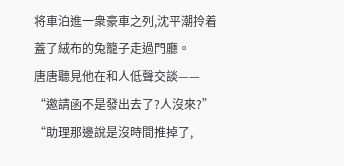将車泊進一衆豪車之列,沈平潮拎着蓋了絨布的兔籠子走過門廳。
唐唐聽見他在和人低聲交談——
“邀請函不是發出去了?人沒來?”
“助理那邊說是沒時間推掉了,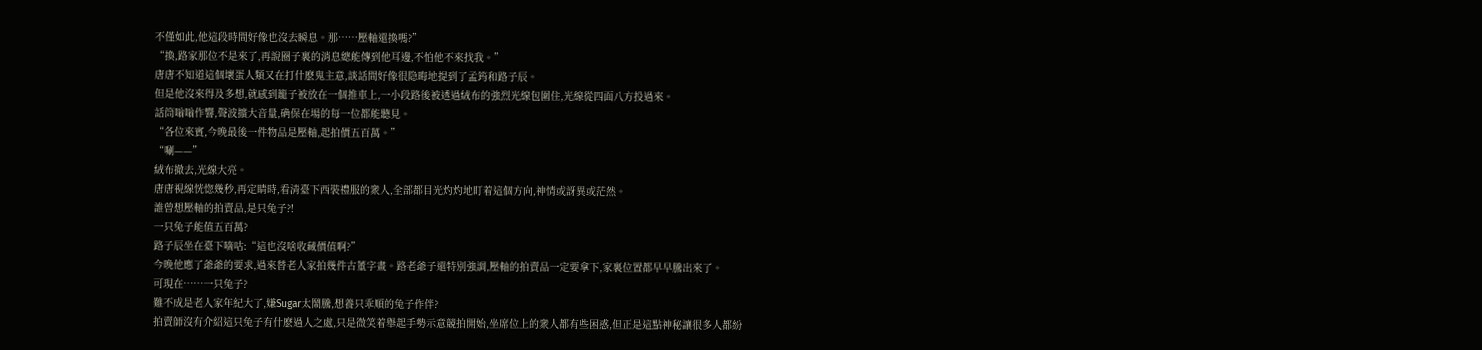不僅如此,他這段時間好像也沒去瞬息。那……壓軸還換嗎?”
“換,路家那位不是來了,再說圈子裏的消息總能傳到他耳邊,不怕他不來找我。”
唐唐不知道這個壞蛋人類又在打什麽鬼主意,談話間好像很隐晦地提到了孟筠和路子辰。
但是他沒來得及多想,就感到籠子被放在一個推車上,一小段路後被透過絨布的強烈光線包圍住,光線從四面八方投過來。
話筒嗡嗡作響,聲波擴大音量,确保在場的每一位都能聽見。
“各位來賓,今晚最後一件物品是壓軸,起拍價五百萬。”
“唰——”
絨布撤去,光線大亮。
唐唐視線恍惚幾秒,再定睛時,看清臺下西裝禮服的衆人,全部都目光灼灼地盯着這個方向,神情或訝異或茫然。
誰曾想壓軸的拍賣品,是只兔子?!
一只兔子能值五百萬?
路子辰坐在臺下嘀咕:“這也沒啥收藏價值啊?”
今晚他應了爺爺的要求,過來替老人家拍幾件古董字畫。路老爺子還特別強調,壓軸的拍賣品一定要拿下,家裏位置都早早騰出來了。
可現在……一只兔子?
難不成是老人家年紀大了,嫌Sugar太鬧騰,想養只乖順的兔子作伴?
拍賣師沒有介紹這只兔子有什麽過人之處,只是微笑着舉起手勢示意競拍開始,坐席位上的衆人都有些困惑,但正是這點神秘讓很多人都紛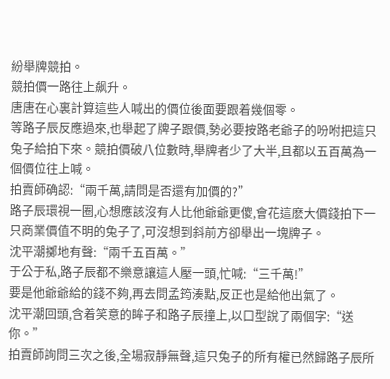紛舉牌競拍。
競拍價一路往上飙升。
唐唐在心裏計算這些人喊出的價位後面要跟着幾個零。
等路子辰反應過來,也舉起了牌子跟價,勢必要按路老爺子的吩咐把這只兔子給拍下來。競拍價破八位數時,舉牌者少了大半,且都以五百萬為一個價位往上喊。
拍賣師确認:“兩千萬,請問是否還有加價的?”
路子辰環視一圈,心想應該沒有人比他爺爺更傻,會花這麽大價錢拍下一只商業價值不明的兔子了,可沒想到斜前方卻舉出一塊牌子。
沈平潮擲地有聲:“兩千五百萬。”
于公于私,路子辰都不樂意讓這人壓一頭,忙喊:“三千萬!”
要是他爺爺給的錢不夠,再去問孟筠湊點,反正也是給他出氣了。
沈平潮回頭,含着笑意的眸子和路子辰撞上,以口型說了兩個字:“送你。”
拍賣師詢問三次之後,全場寂靜無聲,這只兔子的所有權已然歸路子辰所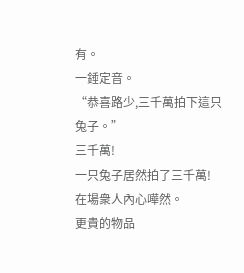有。
一錘定音。
“恭喜路少,三千萬拍下這只兔子。”
三千萬!
一只兔子居然拍了三千萬!
在場衆人內心嘩然。
更貴的物品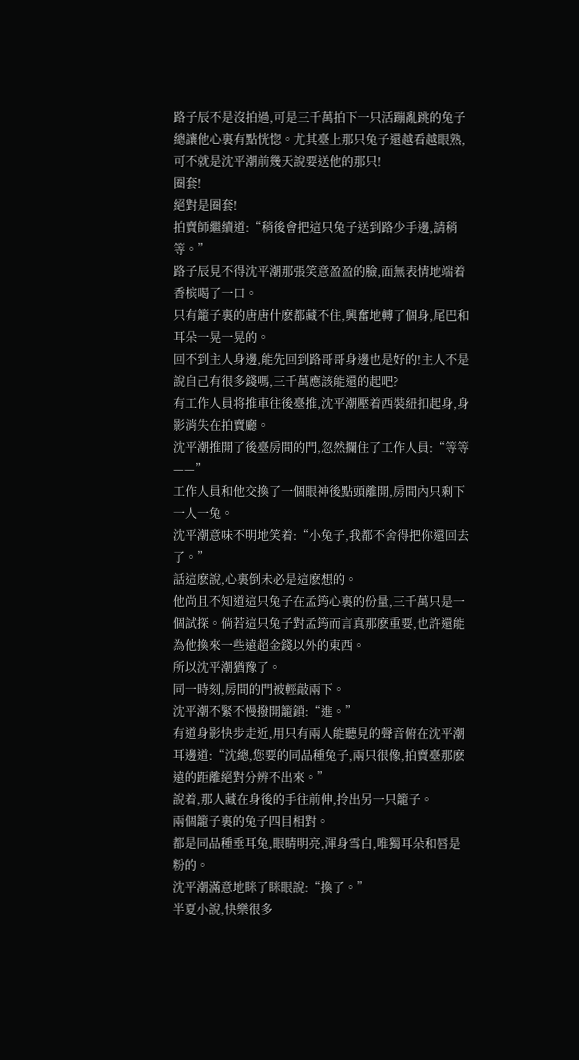路子辰不是沒拍過,可是三千萬拍下一只活蹦亂跳的兔子總讓他心裏有點恍惚。尤其臺上那只兔子還越看越眼熟,可不就是沈平潮前幾天說要送他的那只!
圈套!
絕對是圈套!
拍賣師繼續道:“稍後會把這只兔子送到路少手邊,請稍等。”
路子辰見不得沈平潮那張笑意盈盈的臉,面無表情地端着香槟喝了一口。
只有籠子裏的唐唐什麽都藏不住,興奮地轉了個身,尾巴和耳朵一晃一晃的。
回不到主人身邊,能先回到路哥哥身邊也是好的!主人不是說自己有很多錢嗎,三千萬應該能還的起吧?
有工作人員将推車往後臺推,沈平潮壓着西裝紐扣起身,身影消失在拍賣廳。
沈平潮推開了後臺房間的門,忽然攔住了工作人員:“等等——”
工作人員和他交換了一個眼神後點頭離開,房間內只剩下一人一兔。
沈平潮意味不明地笑着:“小兔子,我都不舍得把你還回去了。”
話這麽說,心裏倒未必是這麽想的。
他尚且不知道這只兔子在孟筠心裏的份量,三千萬只是一個試探。倘若這只兔子對孟筠而言真那麽重要,也許還能為他換來一些遠超金錢以外的東西。
所以沈平潮猶豫了。
同一時刻,房間的門被輕敲兩下。
沈平潮不緊不慢撥開籠鎖:“進。”
有道身影快步走近,用只有兩人能聽見的聲音俯在沈平潮耳邊道:“沈總,您要的同品種兔子,兩只很像,拍賣臺那麽遠的距離絕對分辨不出來。”
說着,那人藏在身後的手往前伸,拎出另一只籠子。
兩個籠子裏的兔子四目相對。
都是同品種垂耳兔,眼睛明亮,渾身雪白,唯獨耳朵和唇是粉的。
沈平潮滿意地眯了眯眼說:“換了。”
半夏小說,快樂很多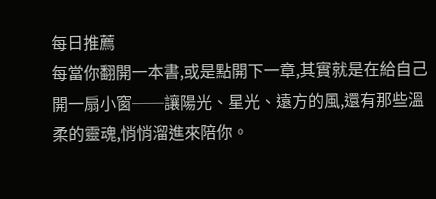每日推薦
每當你翻開一本書,或是點開下一章,其實就是在給自己開一扇小窗──讓陽光、星光、遠方的風,還有那些溫柔的靈魂,悄悄溜進來陪你。